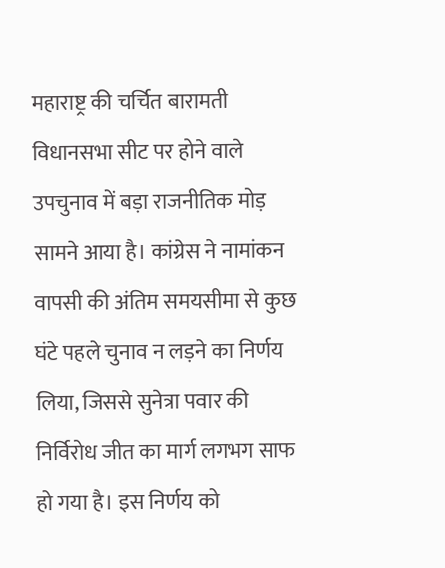महाराष्ट्र की चर्चित बारामती विधानसभा सीट पर होने वाले उपचुनाव में बड़ा राजनीतिक मोड़ सामने आया है। कांग्रेस ने नामांकन वापसी की अंतिम समयसीमा से कुछ घंटे पहले चुनाव न लड़ने का निर्णय लिया, जिससे सुनेत्रा पवार की निर्विरोध जीत का मार्ग लगभग साफ हो गया है। इस निर्णय को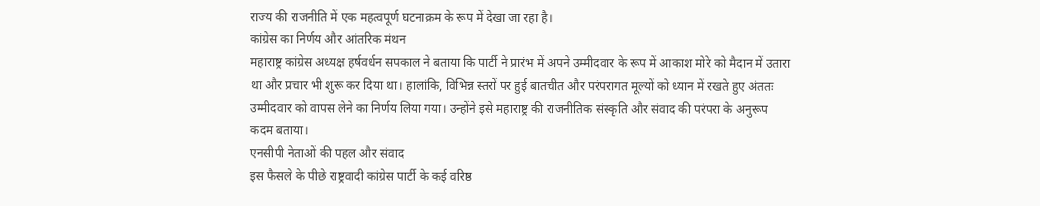राज्य की राजनीति में एक महत्वपूर्ण घटनाक्रम के रूप में देखा जा रहा है।
कांग्रेस का निर्णय और आंतरिक मंथन
महाराष्ट्र कांग्रेस अध्यक्ष हर्षवर्धन सपकाल ने बताया कि पार्टी ने प्रारंभ में अपने उम्मीदवार के रूप में आकाश मोरे को मैदान में उतारा था और प्रचार भी शुरू कर दिया था। हालांकि, विभिन्न स्तरों पर हुई बातचीत और परंपरागत मूल्यों को ध्यान में रखते हुए अंततः उम्मीदवार को वापस लेने का निर्णय लिया गया। उन्होंने इसे महाराष्ट्र की राजनीतिक संस्कृति और संवाद की परंपरा के अनुरूप कदम बताया।
एनसीपी नेताओं की पहल और संवाद
इस फैसले के पीछे राष्ट्रवादी कांग्रेस पार्टी के कई वरिष्ठ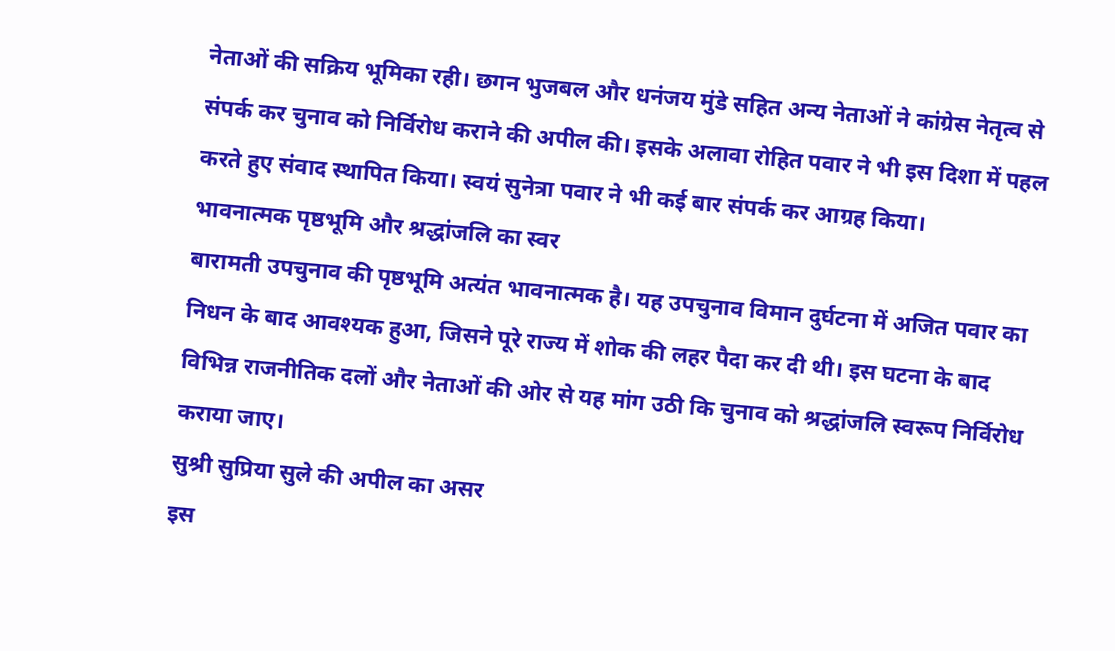नेताओं की सक्रिय भूमिका रही। छगन भुजबल और धनंजय मुंडे सहित अन्य नेताओं ने कांग्रेस नेतृत्व से संपर्क कर चुनाव को निर्विरोध कराने की अपील की। इसके अलावा रोहित पवार ने भी इस दिशा में पहल करते हुए संवाद स्थापित किया। स्वयं सुनेत्रा पवार ने भी कई बार संपर्क कर आग्रह किया।
भावनात्मक पृष्ठभूमि और श्रद्धांजलि का स्वर
बारामती उपचुनाव की पृष्ठभूमि अत्यंत भावनात्मक है। यह उपचुनाव विमान दुर्घटना में अजित पवार का निधन के बाद आवश्यक हुआ, जिसने पूरे राज्य में शोक की लहर पैदा कर दी थी। इस घटना के बाद विभिन्न राजनीतिक दलों और नेताओं की ओर से यह मांग उठी कि चुनाव को श्रद्धांजलि स्वरूप निर्विरोध कराया जाए।
सुश्री सुप्रिया सुले की अपील का असर
इस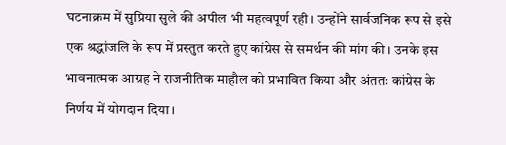घटनाक्रम में सुप्रिया सुले की अपील भी महत्वपूर्ण रही। उन्होंने सार्वजनिक रूप से इसे एक श्रद्धांजलि के रूप में प्रस्तुत करते हुए कांग्रेस से समर्थन की मांग की। उनके इस भावनात्मक आग्रह ने राजनीतिक माहौल को प्रभावित किया और अंततः कांग्रेस के निर्णय में योगदान दिया।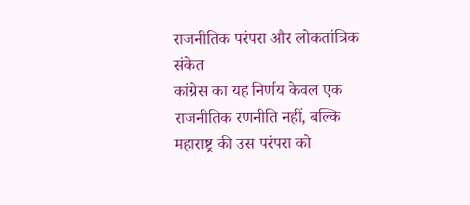राजनीतिक परंपरा और लोकतांत्रिक संकेत
कांग्रेस का यह निर्णय केवल एक राजनीतिक रणनीति नहीं, बल्कि महाराष्ट्र की उस परंपरा को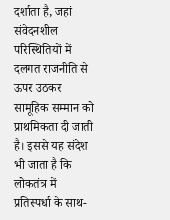दर्शाता है, जहां संवेदनशील परिस्थितियों में दलगत राजनीति से ऊपर उठकर सामूहिक सम्मान को प्राथमिकता दी जाती है। इससे यह संदेश भी जाता है कि लोकतंत्र में प्रतिस्पर्धा के साथ-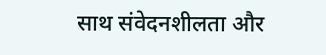साथ संवेदनशीलता और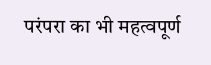परंपरा का भी महत्वपूर्ण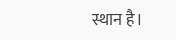स्थान है।